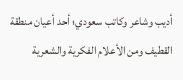أديب وشاعر وكاتب سعودي؛ أحد أعيان منطقة القطيف ومن الأعلام الفكرية والشعرية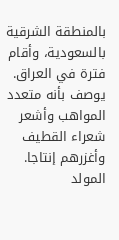بالمنطقة الشرقية بالسعودية، وأقام فترة في العراق. يوصف بأنه متعدد المواهب وأشعر شعراء القطيف وأغزرهم إنتاجا. المولد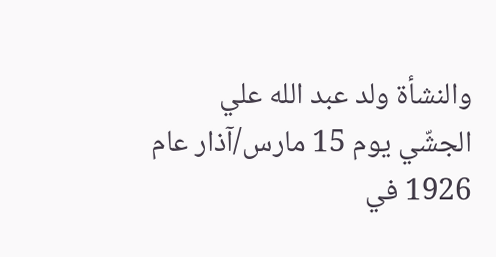والنشأة ولد عبد الله علي الجشّي يوم 15 مارس/آذار عام 1926 في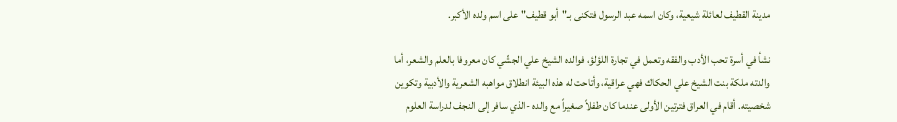مدينة القطيف لعائلة شيعية، وكان اسمه عبد الرسول فتكنى بـ"أبو قطيف" على اسم ولده الأكبر.

نشأ في أسرة تحب الأدب والفقه وتعمل في تجارة اللؤلؤ، فوالده الشيخ علي الجشّي كان معروفا بالعلم والشعر، أما والدته ملكة بنت الشيخ علي الحكاك فهي عراقية، وأتاحت له هذه البيئة انطلاق مواهبه الشعرية والأدبية وتكوين شخصيته. أقام في العراق فترتين الأولى عندما كان طفلاً صغيراً مع والده -الذي سافر إلى النجف لدراسة العلوم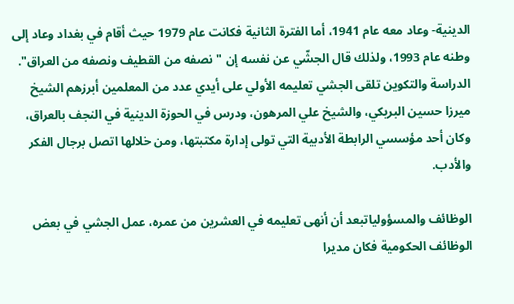الدينية- وعاد معه عام 1941، أما الفترة الثانية فكانت عام 1979 حيث أقام في بغداد وعاد إلى وطنه عام 1993، ولذلك قال الجشّي عن نفسه إن "نصفه من القطيف ونصفه من العراق". الدراسة والتكوين تلقى الجشي تعليمه الأولي على أيدي عدد من المعلمين أبرزهم الشيخ ميرزا حسين البريكي، والشيخ علي المرهون، ودرس في الحوزة الدينية في النجف بالعراق، وكان أحد مؤسسي الرابطة الأدبية التي تولى إدارة مكتبتها، ومن خلالها اتصل برجال الفكر والأدب.

الوظائف والمسؤولياتبعد أن أنهى تعليمه في العشرين من عمره، عمل الجشي في بعض الوظائف الحكومية فكان مديرا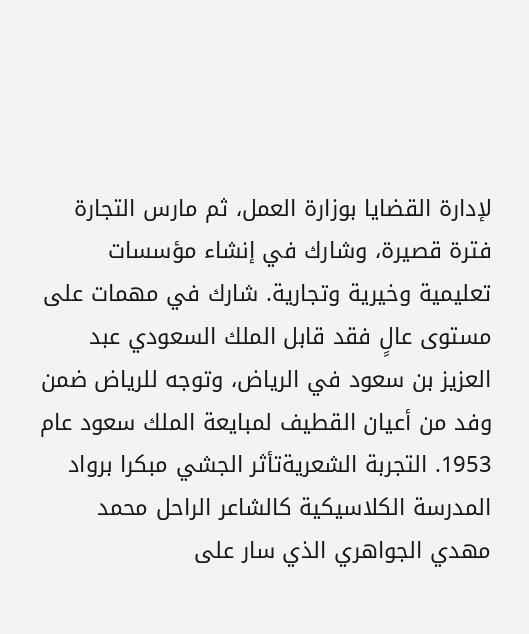لإدارة القضايا بوزارة العمل، ثم مارس التجارة فترة قصيرة، وشارك في إنشاء مؤسسات تعليمية وخيرية وتجارية. شارك في مهمات على مستوى عالٍ فقد قابل الملك السعودي عبد العزيز بن سعود في الرياض، وتوجه للرياض ضمن وفد من أعيان القطيف لمبايعة الملك سعود عام 1953. التجربة الشعريةتأثر الجشي مبكرا برواد المدرسة الكلاسيكية كالشاعر الراحل محمد مهدي الجواهري الذي سار على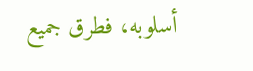أسلوبه، فطرق جميع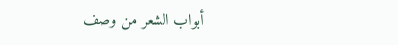أبواب الشعر من وصف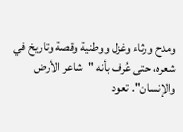ومدح ورثاء وغزل ووطنية وقصة وتاريخ في شعره، حتى عُرف بأنه "شاعر الأرض والإنسان". تعود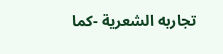تجاربه الشعرية -كما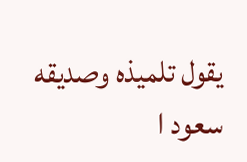يقول تلميذه وصديقه سعود ا